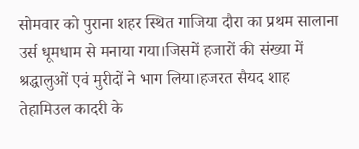सोमवार को पुराना शहर स्थित गाजिया दौरा का प्रथम सालाना उर्स धूमधाम से मनाया गया।जिसमें हजारों की संख्या में श्रद्धालुओं एवं मुरीदों ने भाग लिया।हजरत सैयद शाह तेहामिउल कादरी के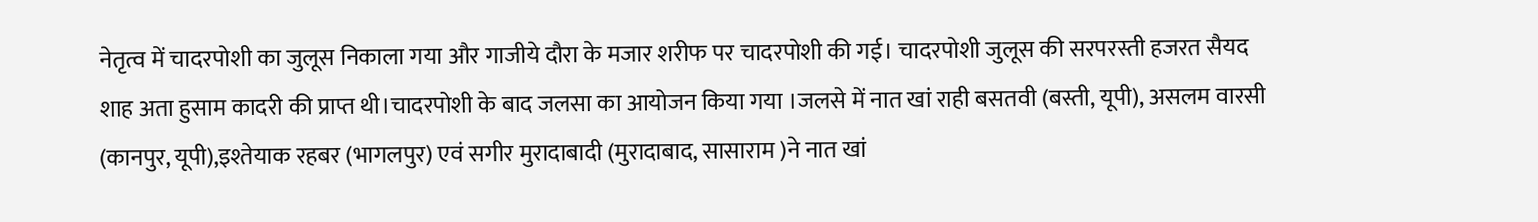नेतृत्व में चादरपोशी का जुलूस निकाला गया और गाजीये दौरा के मजार शरीफ पर चादरपोशी की गई। चादरपोशी जुलूस की सरपरस्ती हजरत सैयद शाह अता हुसाम कादरी की प्राप्त थी।चादरपोशी के बाद जलसा का आयोजन किया गया ।जलसे में नात खां राही बसतवी (बस्ती, यूपी), असलम वारसी (कानपुर, यूपी),इश्तेयाक रहबर (भागलपुर) एवं सगीर मुरादाबादी (मुरादाबाद, सासाराम )ने नात खां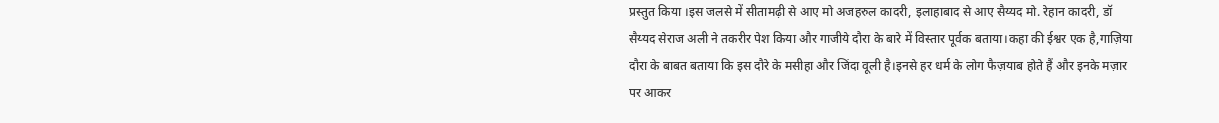प्रस्तुत किया ।इस जलसे में सीतामढ़ी से आए मो अजहरुल कादरी, इलाहाबाद से आए सैय्यद मो. रेहान कादरी, डॉ सैय्यद सेराज अली ने तकरीर पेश किया और गाजीये दौरा के बारे में विस्तार पूर्वक बताया।कहा की ईश्वर एक है,गाज़िया दौरा के बाबत बताया कि इस दौरे के मसीहा और जिंदा वूली है।इनसे हर धर्म के लोग फैज़याब होते हैं और इनके मज़ार पर आकर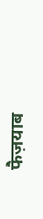फैज़याब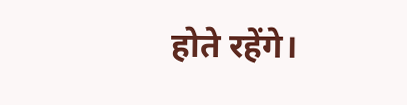होते रहेंगे।